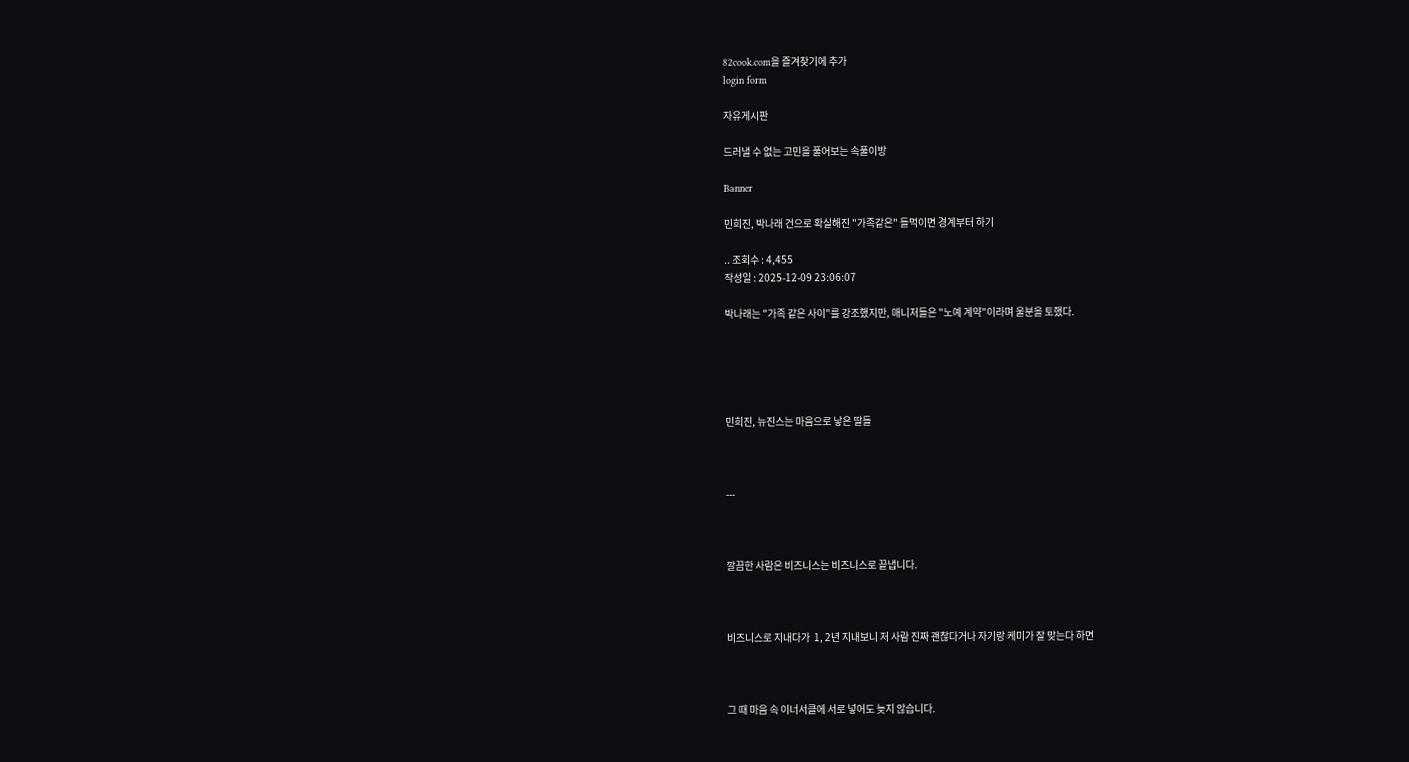82cook.com을 즐겨찾기에 추가
login form

자유게시판

드러낼 수 없는 고민을 풀어보는 속풀이방

Banner

민희진, 박나래 건으로 확실해진 "가족같은" 들먹이면 경계부터 하기

.. 조회수 : 4,455
작성일 : 2025-12-09 23:06:07

박나래는 "가족 같은 사이"를 강조했지만, 매니저들은 "노예 계약"이라며 울분을 토했다.





민희진, 뉴진스는 마음으로 낳은 딸들



---



깔끔한 사람은 비즈니스는 비즈니스로 끝냅니다.



비즈니스로 지내다가  1, 2년 지내보니 저 사람 진짜 괜찮다거나 자기랑 케미가 잘 맞는다 하면



그 때 마음 속 이너서클에 서로 넣어도 늦지 않습니다.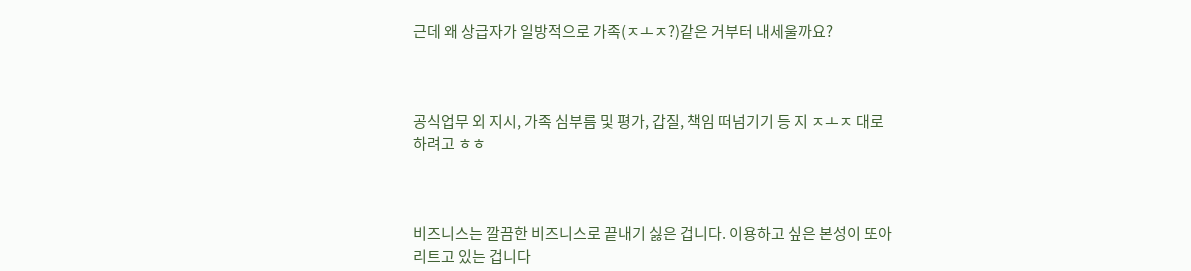근데 왜 상급자가 일방적으로 가족(ㅈㅗㅈ?)같은 거부터 내세울까요?



공식업무 외 지시, 가족 심부름 및 평가, 갑질, 책임 떠넘기기 등 지 ㅈㅗㅈ 대로 하려고 ㅎㅎ



비즈니스는 깔끔한 비즈니스로 끝내기 싫은 겁니다. 이용하고 싶은 본성이 또아리트고 있는 겁니다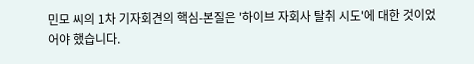민모 씨의 1차 기자회견의 핵심-본질은 '하이브 자회사 탈취 시도'에 대한 것이었어야 했습니다.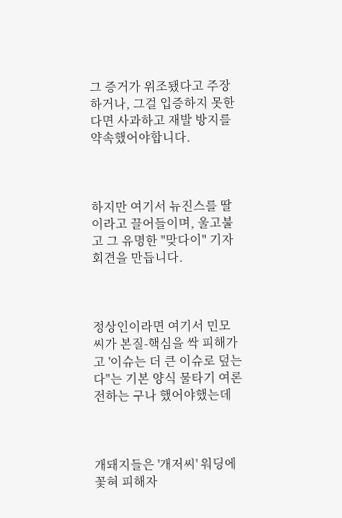그 증거가 위조됐다고 주장하거나, 그걸 입증하지 못한다면 사과하고 재발 방지를 약속했어야합니다.



하지만 여기서 뉴진스를 딸이라고 끌어들이며, 울고불고 그 유명한 "맞다이" 기자회견을 만듭니다.



정상인이라면 여기서 민모 씨가 본질-핵심을 싹 피해가고 '이슈는 더 큰 이슈로 덮는다"는 기본 양식 물타기 여론전하는 구나 했어야했는데



개돼지들은 '개저씨' 워딩에 꽃혀 피해자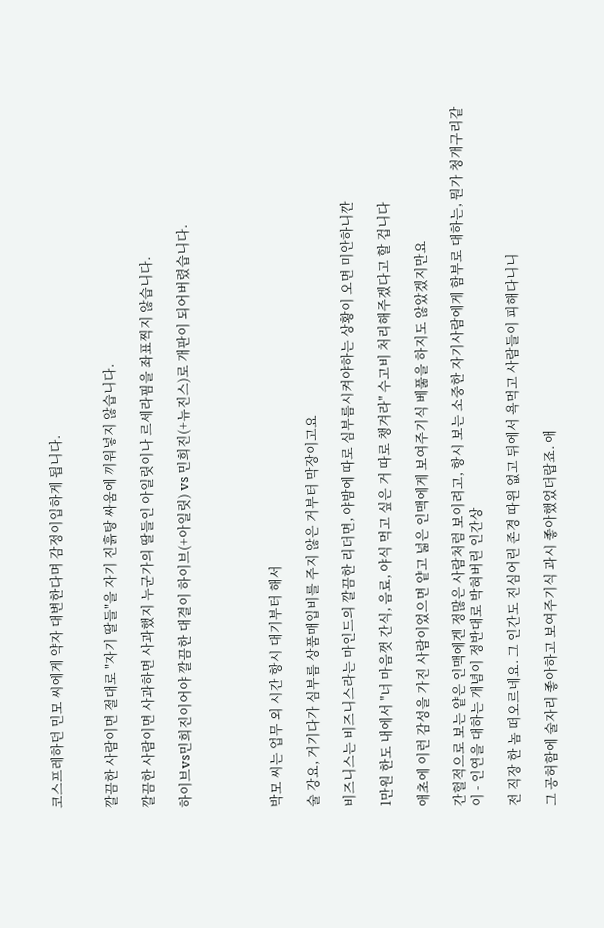코스프레하던 민모 씨에게 약자 대변한다며 감정이입하게 됩니다.


깔끔한 사람이면 절대로 "자기 딸들"을 자기 진흙탕 싸움에 끼워넣지 않습니다.

깔끔한 사람이면 사과하면 사과했지 누군가의 딸들인 아일릿이나 르세라핌을 좌표찍지 않습니다.

하이브vs민희진이어야 깔끔한 대결이 하이브(+아일릿) vs 민희진(+뉴진스)로 개판이 되어버렸습니다.




박모 씨는 업무 외 시간 항시 대기부터 해서

술 강요, 거기다가 심부름 상품매입비를 주지 않은 거부터 막장이고요

비즈니스는 비즈니스라는 마인드의 깔끔한 리더면, 야밤에 따로 심부름시켜야하는 상황이 오면 미안하니깐

1만원 한도 내에서 "너 마음껏 간식, 음료, 야식 먹고 싶은 거 따로 챙겨라" 수고비 처리해주겠다고 할 겁니다

애초에 이런 감성을 가진 사람이었으면 얕고 넓은 인맥에게 보여주기식 베풂을 하지도 않았겠지만요

간헐적으로 보는 얕은 인맥에겐 정많은 사람처럼 보이려고, 항시 보는 소중한 자기사람에게 함부로 대하는, 뭔가 청개구리같이 - 인연을 대하는 개념이 정반대로 박혀버린 인간상

전 직장 한 놈 떠오르네요. 그 인간도 진심어린 존경 따윈 없고 뒤에서 욕먹고 사람들이 피해다니니

그 공허함에 술자리 좋아하고 보여주기식 과시 좋아했었더랍죠. 애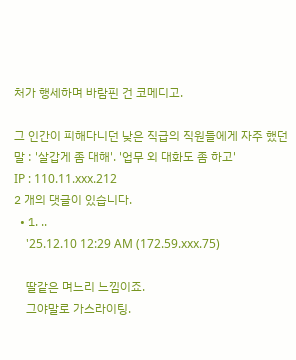처가 행세하며 바람핀 건 코메디고.

그 인간이 피해다니던 낮은 직급의 직원들에게 자주 했던 말 : '살갑게 좀 대해'. '업무 외 대화도 좀 하고'
IP : 110.11.xxx.212
2 개의 댓글이 있습니다.
  • 1. ..
    '25.12.10 12:29 AM (172.59.xxx.75)

    딸같은 며느리 느낌이죠.
    그야말로 가스라이팅.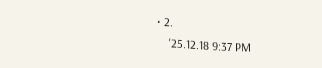• 2.
    '25.12.18 9:37 PM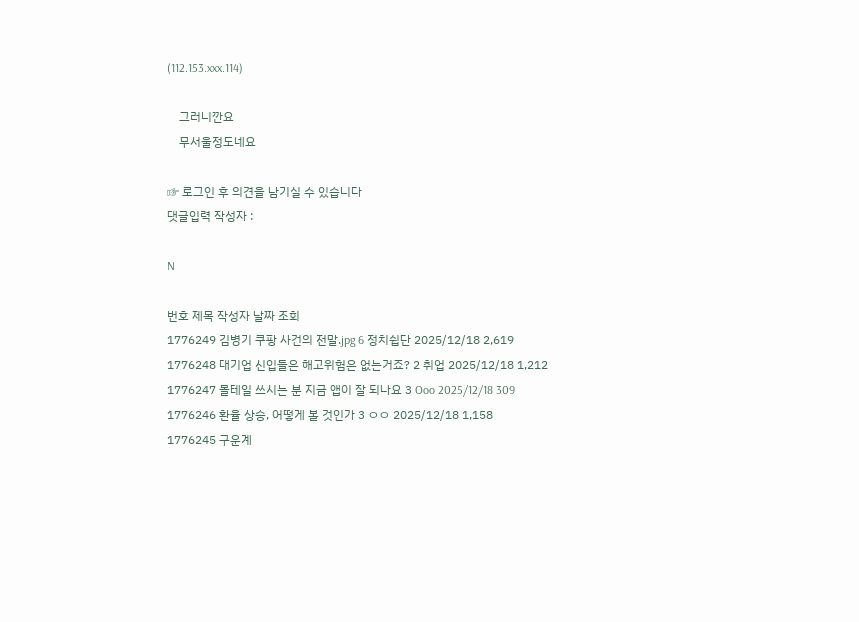(112.153.xxx.114)

    그러니깐요
    무서울정도네요

☞ 로그인 후 의견을 남기실 수 있습니다
댓글입력 작성자 :

N

번호 제목 작성자 날짜 조회
1776249 김병기 쿠팡 사건의 전말.jpg 6 정치쉽단 2025/12/18 2,619
1776248 대기업 신입들은 해고위험은 없는거죠? 2 취업 2025/12/18 1,212
1776247 몰테일 쓰시는 분 지금 앱이 잘 되나요 3 Ooo 2025/12/18 309
1776246 환율 상승, 어떻게 볼 것인가 3 ㅇㅇ 2025/12/18 1,158
1776245 구운계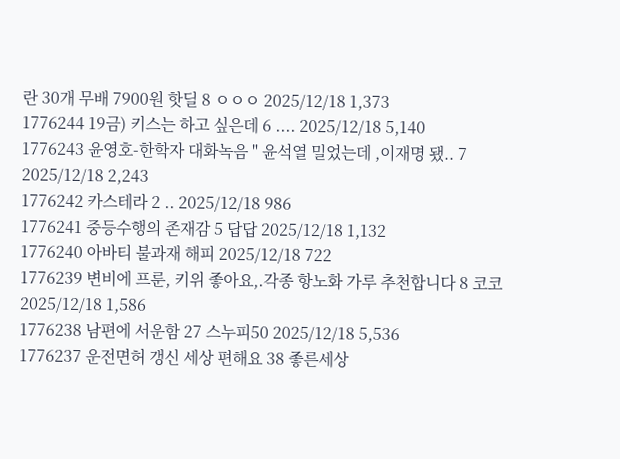란 30개 무배 7900원 핫딜 8 ㅇㅇㅇ 2025/12/18 1,373
1776244 19금) 키스는 하고 싶은데 6 .... 2025/12/18 5,140
1776243 윤영호-한학자 대화녹음 " 윤석열 밀었는데 ,이재명 됐.. 7 2025/12/18 2,243
1776242 카스테라 2 .. 2025/12/18 986
1776241 중등수행의 존재감 5 답답 2025/12/18 1,132
1776240 아바티 불과재 해피 2025/12/18 722
1776239 변비에 프룬, 키위 좋아요,.각종 항노화 가루 추천합니다 8 코코 2025/12/18 1,586
1776238 남편에 서운함 27 스누피50 2025/12/18 5,536
1776237 운전면허 갱신 세상 편해요 38 좋른세상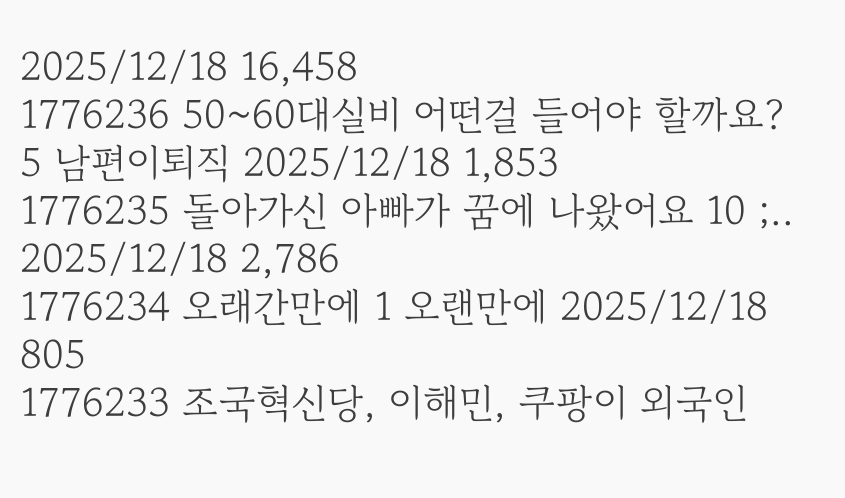2025/12/18 16,458
1776236 50~60대실비 어떤걸 들어야 할까요? 5 남편이퇴직 2025/12/18 1,853
1776235 돌아가신 아빠가 꿈에 나왔어요 10 ;.. 2025/12/18 2,786
1776234 오래간만에 1 오랜만에 2025/12/18 805
1776233 조국혁신당, 이해민, 쿠팡이 외국인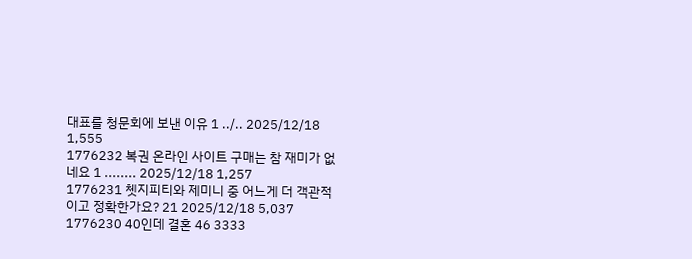대표를 청문회에 보낸 이유 1 ../.. 2025/12/18 1,555
1776232 복권 온라인 사이트 구매는 참 재미가 없네요 1 ........ 2025/12/18 1,257
1776231 쳇지피티와 제미니 중 어느게 더 객관적이고 정확한가요? 21 2025/12/18 5,037
1776230 40인데 결혼 46 3333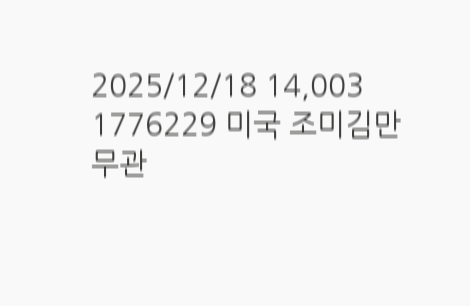2025/12/18 14,003
1776229 미국 조미김만 무관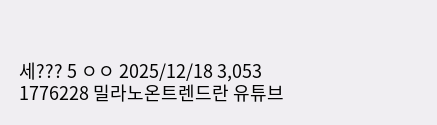세??? 5 ㅇㅇ 2025/12/18 3,053
1776228 밀라노온트렌드란 유튜브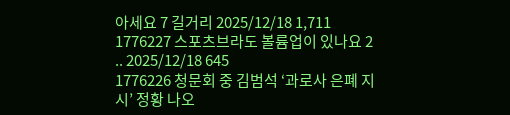아세요 7 길거리 2025/12/18 1,711
1776227 스포츠브라도 볼륨업이 있나요 2 .. 2025/12/18 645
1776226 청문회 중 김범석 ‘과로사 은폐 지시’ 정황 나오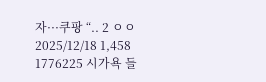자···쿠팡 “.. 2 ㅇㅇ 2025/12/18 1,458
1776225 시가욕 들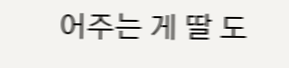어주는 게 딸 도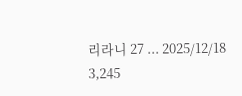리라니 27 ... 2025/12/18 3,245